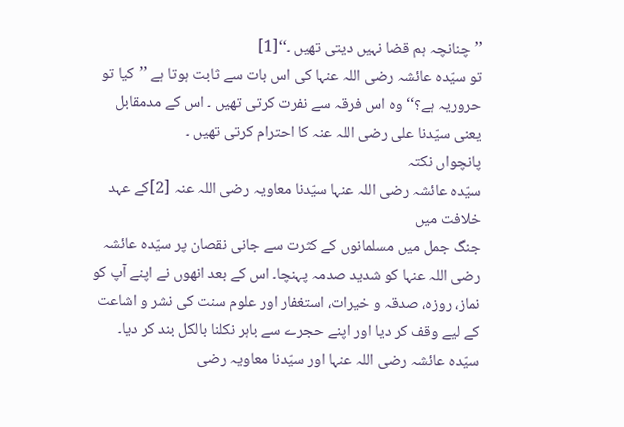’’چنانچہ ہم قضا نہیں دیتی تھیں ۔‘‘[1]
تو سیّدہ عائشہ رضی اللہ عنہا کی اس بات سے ثابت ہوتا ہے ’’کیا تو حروریہ ہے؟‘‘ وہ اس فرقہ سے نفرت کرتی تھیں ۔ اس کے مدمقابل یعنی سیّدنا علی رضی اللہ عنہ کا احترام کرتی تھیں ۔
پانچواں نکتہ
سیّدہ عائشہ رضی اللہ عنہا سیّدنا معاویہ رضی اللہ عنہ [2]کے عہد خلافت میں
جنگ جمل میں مسلمانوں کے کثرت سے جانی نقصان پر سیّدہ عائشہ رضی اللہ عنہا کو شدید صدمہ پہنچا۔ اس کے بعد انھوں نے اپنے آپ کو نماز، روزہ، صدقہ و خیرات، استغفار اور علوم سنت کی نشر و اشاعت کے لیے وقف کر دیا اور اپنے حجرے سے باہر نکلنا بالکل بند کر دیا۔
سیّدہ عائشہ رضی اللہ عنہا اور سیّدنا معاویہ رضی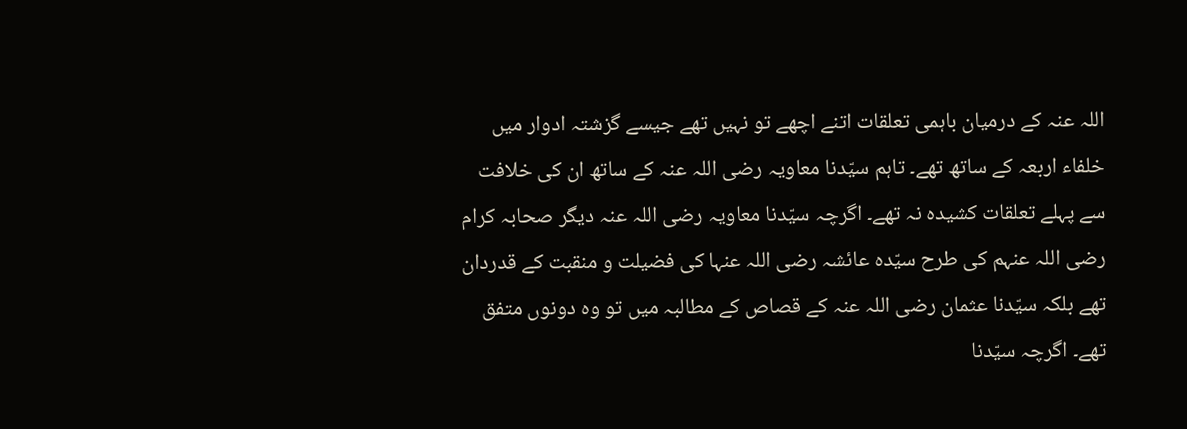اللہ عنہ کے درمیان باہمی تعلقات اتنے اچھے تو نہیں تھے جیسے گزشتہ ادوار میں خلفاء اربعہ کے ساتھ تھے۔ تاہم سیّدنا معاویہ رضی اللہ عنہ کے ساتھ ان کی خلافت سے پہلے تعلقات کشیدہ نہ تھے۔ اگرچہ سیّدنا معاویہ رضی اللہ عنہ دیگر صحابہ کرام رضی اللہ عنہم کی طرح سیّدہ عائشہ رضی اللہ عنہا کی فضیلت و منقبت کے قدردان تھے بلکہ سیّدنا عثمان رضی اللہ عنہ کے قصاص کے مطالبہ میں تو وہ دونوں متفق تھے۔ اگرچہ سیّدنا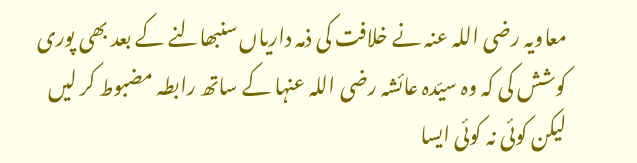معاویہ رضی اللہ عنہ نے خلافت کی ذمہ داریاں سنبھالنے کے بعد بھی پوری کوشش کی کہ وہ سیّدہ عائشہ رضی اللہ عنہا کے ساتھ رابطہ مضبوط کر لیں لیکن کوئی نہ کوئی ایسا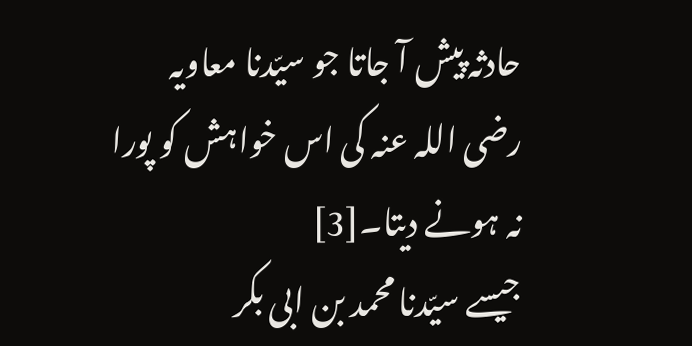حادثہ پیش آ جاتا جو سیّدنا معاویہ رضی اللہ عنہ کی اس خواہش کو پورا نہ ہونے دیتا۔[3]
جیسے سیّدنا محمد بن ابی بکر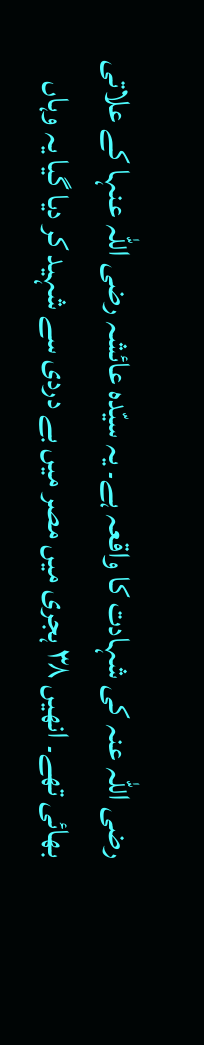رضی اللہ عنہ کی شہادت کا واقعہ ہے۔ یہ سیّدہ عائشہ رضی اللہ عنہا کے علاتی بھائی تھے۔ انھیں ۳۸ ہجری میں مصر میں بے دردی سے شہید کر دیا گیا یہ وہاں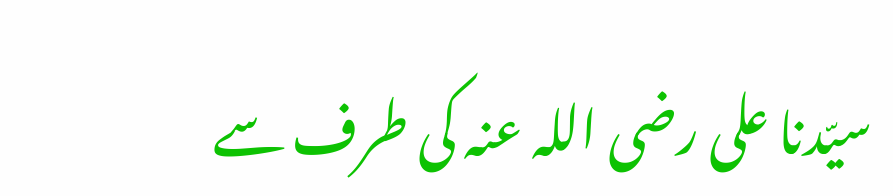سیّدنا علی رضی اللہ عنہ کی طرف سے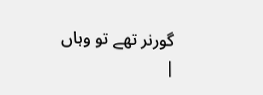گورنر تھے تو وہاں
|